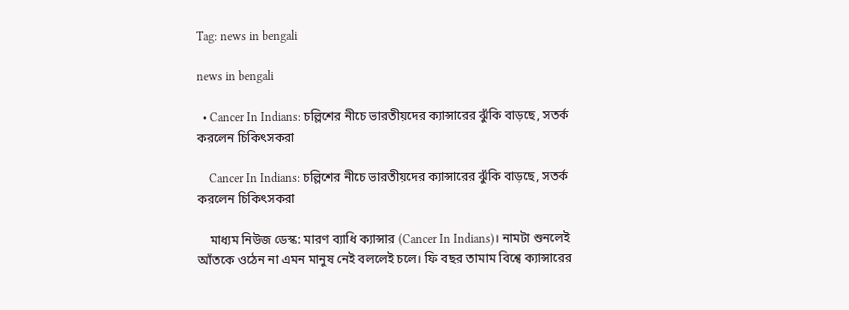Tag: news in bengali

news in bengali

  • Cancer In Indians: চল্লিশের নীচে ভারতীয়দের ক্যান্সারের ঝুঁকি বাড়ছে, সতর্ক করলেন চিকিৎসকরা

    Cancer In Indians: চল্লিশের নীচে ভারতীয়দের ক্যান্সারের ঝুঁকি বাড়ছে, সতর্ক করলেন চিকিৎসকরা

    মাধ্যম নিউজ ডেস্ক: মারণ ব্যাধি ক্যান্সার (Cancer In Indians)। নামটা শুনলেই আঁতকে ওঠেন না এমন মানুষ নেই বললেই চলে। ফি বছর তামাম বিশ্বে ক্যান্সারের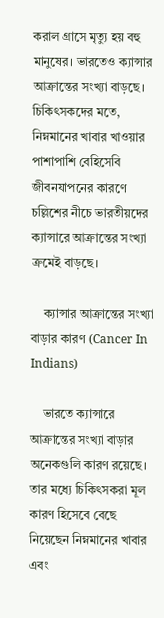করাল গ্রাসে মৃত্যু হয় বহু মানুষের। ভারতেও ক্যান্সার আক্রান্তের সংখ্যা বাড়ছে। চিকিৎসকদের মতে, নিম্নমানের খাবার খাওয়ার পাশাপাশি বেহিসেবি জীবনযাপনের কারণে চল্লিশের নীচে ভারতীয়দের ক্যান্সারে আক্রান্তের সংখ্যা ক্রমেই বাড়ছে।

    ক্যান্সার আক্রান্তের সংখ্যা বাড়ার কারণ (Cancer In Indians)

    ভারতে ক্যান্সারে আক্রান্তের সংখ্যা বাড়ার অনেকগুলি কারণ রয়েছে। তার মধ্যে চিকিৎসকরা মূল কারণ হিসেবে বেছে নিয়েছেন নিম্নমানের খাবার এবং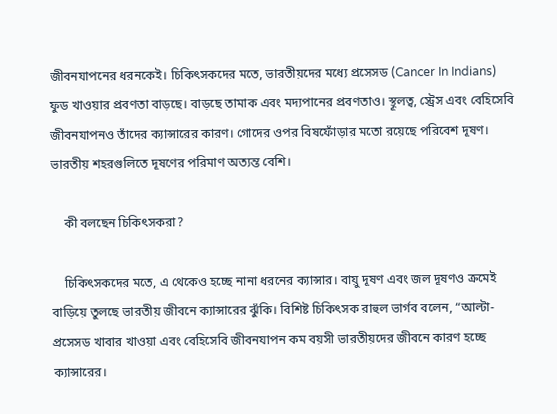জীবনযাপনের ধরনকেই। চিকিৎসকদের মতে, ভারতীয়দের মধ্যে প্রসেসড (Cancer In Indians) ফুড খাওয়ার প্রবণতা বাড়ছে। বাড়ছে তামাক এবং মদ্যপানের প্রবণতাও। স্থূলত্ব, স্ট্রেস এবং বেহিসেবি জীবনযাপনও তাঁদের ক্যান্সারের কারণ। গোদের ওপর বিষফোঁড়ার মতো রয়েছে পরিবেশ দূষণ। ভারতীয় শহরগুলিতে দূষণের পরিমাণ অত্যন্ত বেশি।

    কী বলছেন চিকিৎসকরা?

    চিকিৎসকদের মতে, এ থেকেও হচ্ছে নানা ধরনের ক্যান্সার। বায়ু দূষণ এবং জল দূষণও ক্রমেই বাড়িয়ে তুলছে ভারতীয় জীবনে ক্যান্সারের ঝুঁকি। বিশিষ্ট চিকিৎসক রাহুল ভার্গব বলেন, “আল্টা-প্রসেসড খাবার খাওয়া এবং বেহিসেবি জীবনযাপন কম বয়সী ভারতীয়দের জীবনে কারণ হচ্ছে ক্যান্সারের।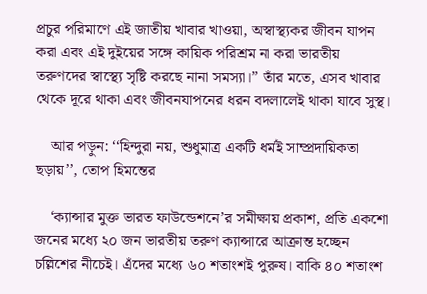প্রচুর পরিমাণে এই জাতীয় খাবার খাওয়া, অস্বাস্থ্যকর জীবন যাপন করা এবং এই দুইয়ের সঙ্গে কায়িক পরিশ্রম না করা ভারতীয় তরুণদের স্বাস্থ্যে সৃষ্টি করছে নানা সমস্যা।” তাঁর মতে, এসব খাবার থেকে দূরে থাকা এবং জীবনযাপনের ধরন বদলালেই থাকা যাবে সুস্থ।

    আর পড়ুন: ‘‘হিন্দুরা নয়, শুধুমাত্র একটি ধর্মই সাম্প্রদায়িকতা ছড়ায়’’, তোপ হিমন্তের

    ‘ক্যান্সার মুক্ত ভারত ফাউন্ডেশনে’র সমীক্ষায় প্রকাশ, প্রতি একশো জনের মধ্যে ২০ জন ভারতীয় তরুণ ক্যান্সারে আক্রান্ত হচ্ছেন চল্লিশের নীচেই। এঁদের মধ্যে ৬০ শতাংশই পুরুষ। বাকি ৪০ শতাংশ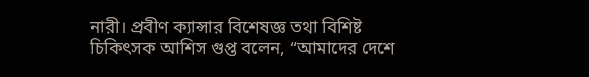নারী। প্রবীণ ক্যান্সার বিশেষজ্ঞ তথা বিশিষ্ট চিকিৎসক আশিস গুপ্ত বলেন, “আমাদের দেশে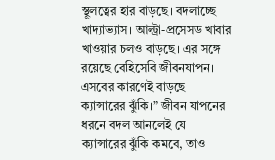স্থূলত্বের হার বাড়ছে। বদলাচ্ছে খাদ্যাভ্যাস। আল্ট্রা-প্রসেসড খাবার খাওয়ার চলও বাড়ছে। এর সঙ্গে রয়েছে বেহিসেবি জীবনযাপন। এসবের কারণেই বাড়ছে ক্যান্সারের ঝুঁকি।” জীবন যাপনের ধরনে বদল আনলেই যে ক্যান্সারের ঝুঁকি কমবে, তাও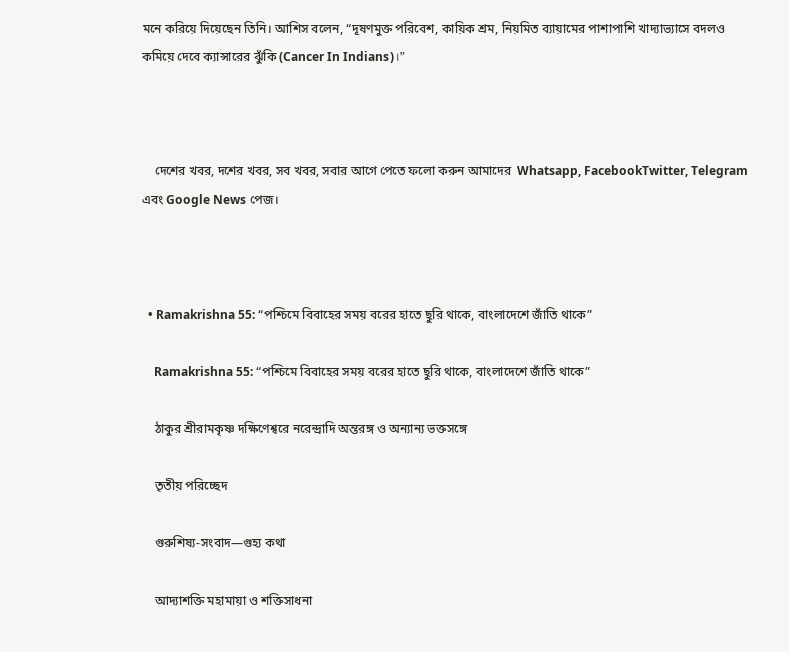মনে করিয়ে দিয়েছেন তিনি। আশিস বলেন, “দূষণমুক্ত পরিবেশ, কায়িক শ্রম, নিয়মিত ব্যায়ামের পাশাপাশি খাদ্যাভ্যাসে বদলও কমিয়ে দেবে ক্যান্সারের ঝুঁকি (Cancer In Indians)।”



    দেশের খবর, দশের খবর, সব খবর, সবার আগে পেতে ফলো করুন আমাদের  Whatsapp, FacebookTwitter, Telegram এবং Google News পেজ।



  • Ramakrishna 55: “পশ্চিমে বিবাহের সময় বরের হাতে ছুরি থাকে, বাংলাদেশে জাঁতি থাকে”

    Ramakrishna 55: “পশ্চিমে বিবাহের সময় বরের হাতে ছুরি থাকে, বাংলাদেশে জাঁতি থাকে”

    ঠাকুর শ্রীরামকৃষ্ণ দক্ষিণেশ্বরে নরেন্দ্রাদি অন্তরঙ্গ ও অন্যান্য ভক্তসঙ্গে

    তৃতীয় পরিচ্ছেদ

    গুরুশিষ্য-সংবাদ—গুহ্য কথা

    আদ্যাশক্তি মহামায়া ও শক্তিসাধনা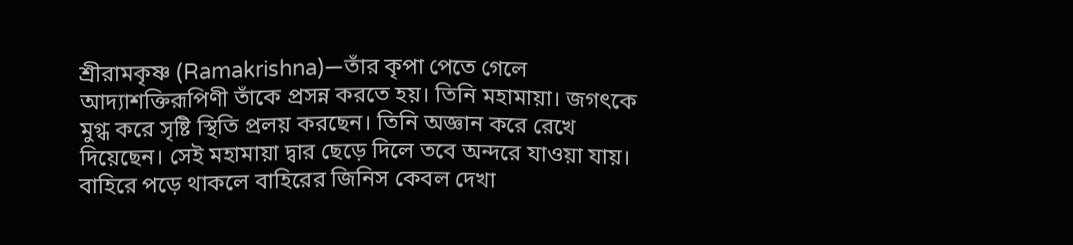শ্রীরামকৃষ্ণ (Ramakrishna)—তাঁর কৃপা পেতে গেলে আদ্যাশক্তিরূপিণী তাঁকে প্রসন্ন করতে হয়। তিনি মহামায়া। জগৎকে মুগ্ধ করে সৃষ্টি স্থিতি প্রলয় করছেন। তিনি অজ্ঞান করে রেখে দিয়েছেন। সেই মহামায়া দ্বার ছেড়ে দিলে তবে অন্দরে যাওয়া যায়। বাহিরে পড়ে থাকলে বাহিরের জিনিস কেবল দেখা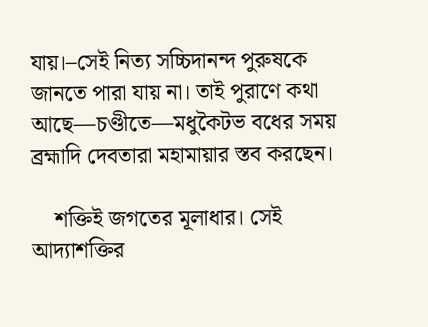যায়।–সেই নিত্য সচ্চিদানন্দ পুরুষকে জানতে পারা যায় না। তাই পুরাণে কথা আছে—চণ্ডীতে—মধুকৈটভ বধের সময় ব্রহ্মাদি দেবতারা মহামায়ার স্তব করছেন।

    শক্তিই জগতের মূলাধার। সেই আদ্যাশক্তির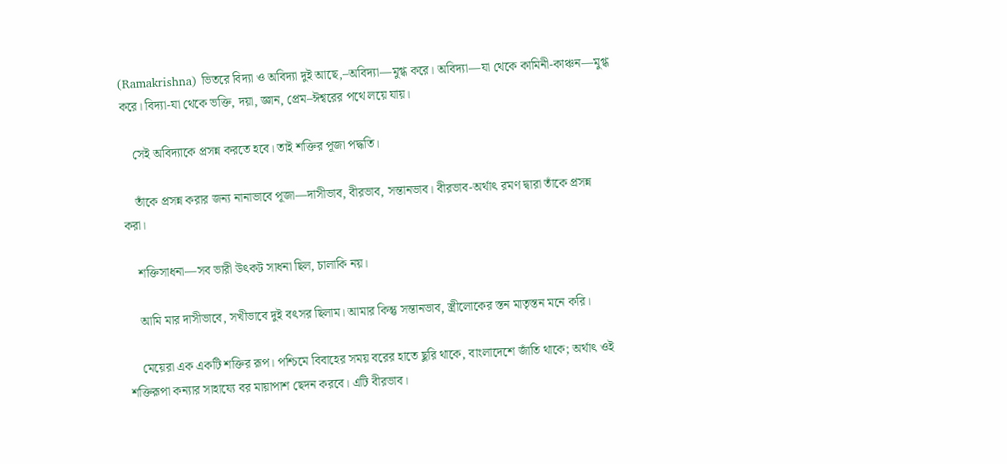(Ramakrishna) ভিতরে বিদ্যা ও অবিদ্যা দুই আছে,–অবিদ্যা—মুগ্ধ করে। অবিদ্যা—যা থেকে কামিনী-কাঞ্চন—মুগ্ধ করে। বিদ্যা-যা থেকে ভক্তি, দয়া, জ্ঞান, প্রেম–ঈশ্বরের পথে লয়ে যায়।

    সেই অবিদ্যাকে প্রসন্ন করতে হবে। তাই শক্তির পূজা পদ্ধতি।

    তাঁকে প্রসন্ন করার জন্য নানাভাবে পূজা—দাসীভাব, বীরভাব, সন্তানভাব। বীরভাব-অর্থাৎ রমণ দ্বারা তাঁকে প্রসন্ন করা।

    শক্তিসাধনা—সব ভারী উৎকট সাধনা ছিল, চালাকি নয়।

    আমি মার দাসীভাবে, সখীভাবে দুই বৎসর ছিলাম। আমার কিন্তু সন্তানভাব, স্ত্রীলোকের স্তন মাতৃস্তন মনে করি।

    মেয়েরা এক একটি শক্তির রূপ। পশ্চিমে বিবাহের সময় বরের হাতে ছুরি থাকে, বাংলাদেশে জাঁতি থাকে; অর্থাৎ ওই শক্তিরূপা কন্যার সাহায্যে বর মায়াপাশ ছেদন করবে। এটি বীরভাব।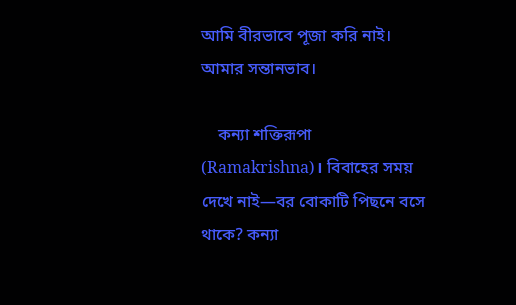আমি বীরভাবে পূজা করি নাই। আমার সন্তানভাব।

    কন্যা শক্তিরূপা (Ramakrishna)। বিবাহের সময় দেখে নাই—বর বোকাটি পিছনে বসে থাকে? কন্যা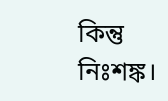কিন্তু নিঃশঙ্ক।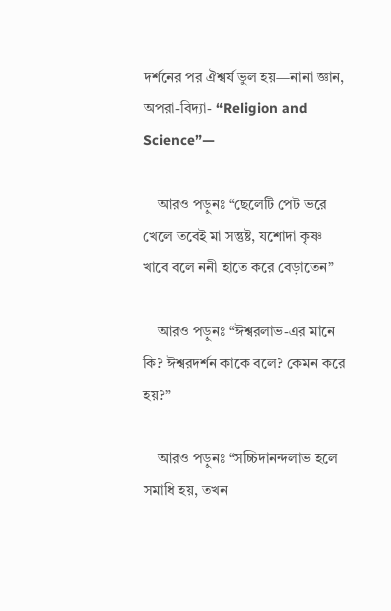দর্শনের পর ঐশ্বর্য ভুল হয়—নানা জ্ঞান, অপরা-বিদ্যা- “Religion and Science”—

    আরও পড়ুনঃ “ছেলেটি পেট ভরে খেলে তবেই মা সন্তুষ্ট, যশোদা কৃষ্ণ খাবে বলে ননী হাতে করে বেড়াতেন”

    আরও পড়ুনঃ “ঈশ্বরলাভ-এর মানে কি? ঈশ্বরদর্শন কাকে বলে? কেমন করে হয়?”

    আরও পড়ুনঃ “সচ্চিদানন্দলাভ হলে সমাধি হয়, তখন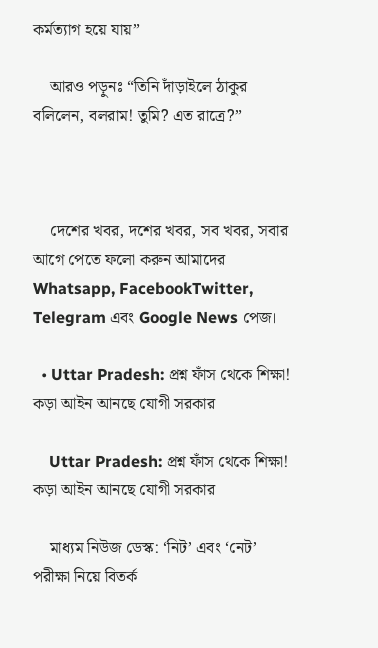কর্মত্যাগ হয়ে যায়”

    আরও পড়ুনঃ “তিনি দাঁড়াইলে ঠাকুর বলিলেন, বলরাম! তুমি? এত রাত্রে?”



    দেশের খবর, দশের খবর, সব খবর, সবার আগে পেতে ফলো করুন আমাদের  Whatsapp, FacebookTwitter, Telegram এবং Google News পেজ।

  • Uttar Pradesh: প্রশ্ন ফাঁস থেকে শিক্ষা! কড়া আইন আনছে যোগী সরকার

    Uttar Pradesh: প্রশ্ন ফাঁস থেকে শিক্ষা! কড়া আইন আনছে যোগী সরকার

    মাধ্যম নিউজ ডেস্ক: ‘নিট’ এবং ‘নেট’ পরীক্ষা নিয়ে বিতর্ক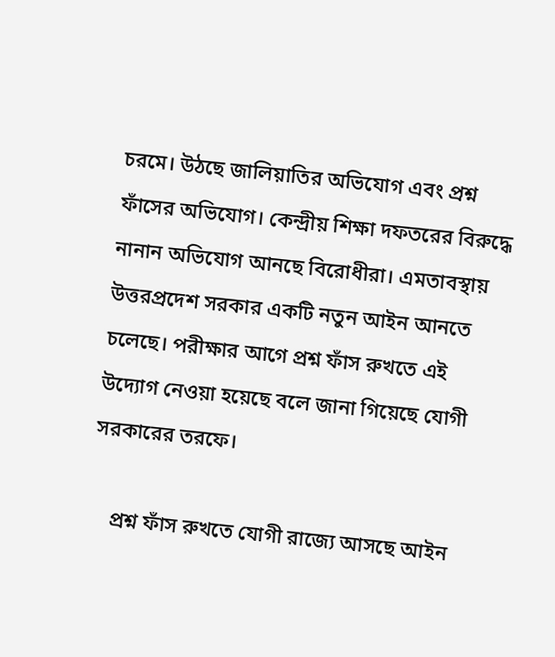চরমে। উঠছে জালিয়াতির অভিযোগ এবং প্রশ্ন ফাঁসের অভিযোগ। কেন্দ্রীয় শিক্ষা দফতরের বিরুদ্ধে নানান অভিযোগ আনছে বিরোধীরা। এমতাবস্থায় উত্তরপ্রদেশ সরকার একটি নতুন আইন আনতে চলেছে। পরীক্ষার আগে প্রশ্ন ফাঁস রুখতে এই উদ্যোগ নেওয়া হয়েছে বলে জানা গিয়েছে যোগী সরকারের তরফে।

    প্রশ্ন ফাঁস রুখতে যোগী রাজ্যে আসছে আইন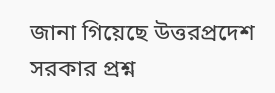জানা গিয়েছে উত্তরপ্রদেশ সরকার প্রশ্ন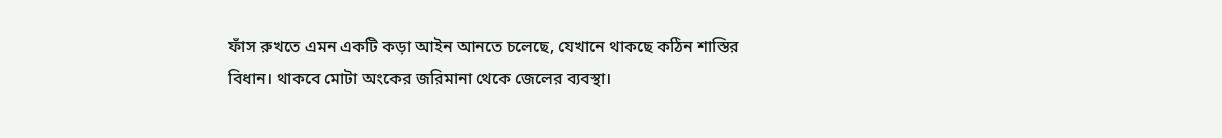ফাঁস রুখতে এমন একটি কড়া আইন আনতে চলেছে, যেখানে থাকছে কঠিন শাস্তির বিধান। থাকবে মোটা অংকের জরিমানা থেকে জেলের ব্যবস্থা।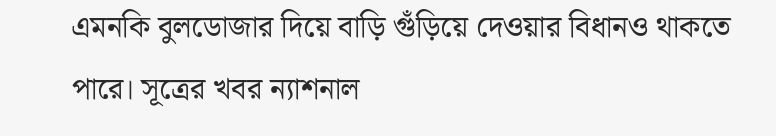এমনকি বুলডোজার দিয়ে বাড়ি গুঁড়িয়ে দেওয়ার বিধানও থাকতে পারে। সূত্রের খবর ন্যাশনাল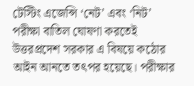টেস্টিং এজেন্সি ‘নেট’ এবং ‘নিট’ পরীক্ষা বাতিল ঘোষণা করতেই উত্তরপ্রদেশ সরকার এ বিষয়ে কঠোর আইন আনতে তৎপর হয়েছে। পরীক্ষার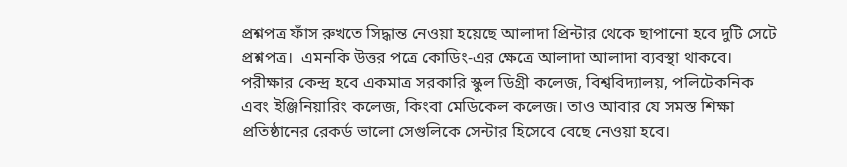প্রশ্নপত্র ফাঁস রুখতে সিদ্ধান্ত নেওয়া হয়েছে আলাদা প্রিন্টার থেকে ছাপানো হবে দুটি সেটে প্রশ্নপত্র।  এমনকি উত্তর পত্রে কোডিং-এর ক্ষেত্রে আলাদা আলাদা ব্যবস্থা থাকবে। পরীক্ষার কেন্দ্র হবে একমাত্র সরকারি স্কুল ডিগ্রী কলেজ, বিশ্ববিদ্যালয়, পলিটেকনিক এবং ইঞ্জিনিয়ারিং কলেজ, কিংবা মেডিকেল কলেজ। তাও আবার যে সমস্ত শিক্ষা প্রতিষ্ঠানের রেকর্ড ভালো সেগুলিকে সেন্টার হিসেবে বেছে নেওয়া হবে।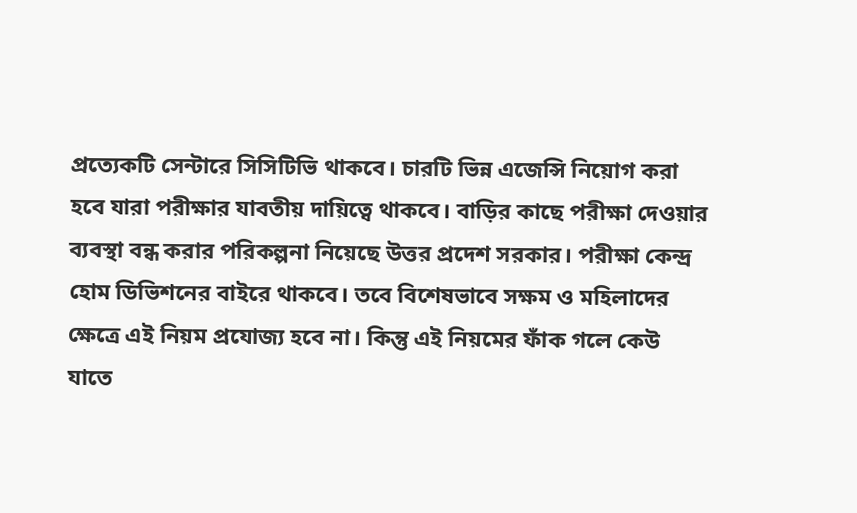প্রত্যেকটি সেন্টারে সিসিটিভি থাকবে। চারটি ভিন্ন এজেন্সি নিয়োগ করা হবে যারা পরীক্ষার যাবতীয় দায়িত্বে থাকবে। বাড়ির কাছে পরীক্ষা দেওয়ার ব্যবস্থা বন্ধ করার পরিকল্পনা নিয়েছে উত্তর প্রদেশ সরকার। পরীক্ষা কেন্দ্র হোম ডিভিশনের বাইরে থাকবে। তবে বিশেষভাবে সক্ষম ও মহিলাদের ক্ষেত্রে এই নিয়ম প্রযোজ্য হবে না। কিন্তু এই নিয়মের ফাঁক গলে কেউ যাতে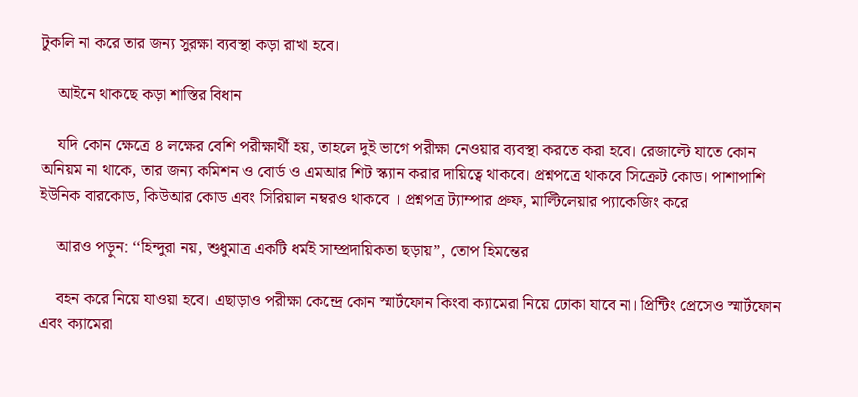টুকলি না করে তার জন্য সুরক্ষা ব্যবস্থা কড়া রাখা হবে।

    আইনে থাকছে কড়া শাস্তির বিধান

    যদি কোন ক্ষেত্রে ৪ লক্ষের বেশি পরীক্ষার্থী হয়, তাহলে দুই ভাগে পরীক্ষা নেওয়ার ব্যবস্থা করতে করা হবে। রেজাল্টে যাতে কোন অনিয়ম না থাকে, তার জন্য কমিশন ও বোর্ড ও এমআর শিট স্ক্যান করার দায়িত্বে থাকবে। প্রশ্নপত্রে থাকবে সিক্রেট কোড। পাশাপাশি ইউনিক বারকোড, কিউআর কোড এবং সিরিয়াল নম্বরও থাকবে । প্রশ্নপত্র ট্যাম্পার প্রুফ, মাল্টিলেয়ার প্যাকেজিং করে

    আরও পড়ুন: ‘‘হিন্দুরা নয়, শুধুমাত্র একটি ধর্মই সাম্প্রদায়িকতা ছড়ায়’’, তোপ হিমন্তের

    বহন করে নিয়ে যাওয়া হবে। এছাড়াও পরীক্ষা কেন্দ্রে কোন স্মার্টফোন কিংবা ক্যামেরা নিয়ে ঢোকা যাবে না। প্রিন্টিং প্রেসেও স্মার্টফোন এবং ক্যামেরা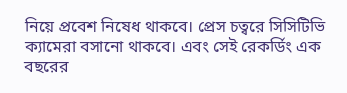নিয়ে প্রবেশ নিষেধ থাকবে। প্রেস চত্বরে সিসিটিভি ক্যামেরা বসানো থাকবে। এবং সেই রেকর্ডিং এক বছরের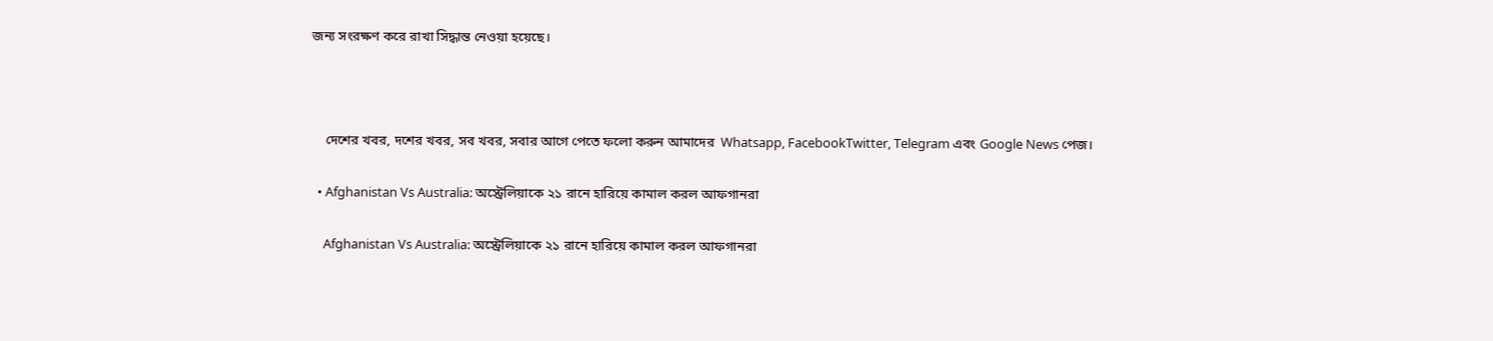জন্য সংরক্ষণ করে রাখা সিদ্ধান্ত নেওয়া হয়েছে।



    দেশের খবর, দশের খবর, সব খবর, সবার আগে পেতে ফলো করুন আমাদের  Whatsapp, FacebookTwitter, Telegram এবং Google News পেজ।

  • Afghanistan Vs Australia: অস্ট্রেলিয়াকে ২১ রানে হারিয়ে কামাল করল আফগানরা

    Afghanistan Vs Australia: অস্ট্রেলিয়াকে ২১ রানে হারিয়ে কামাল করল আফগানরা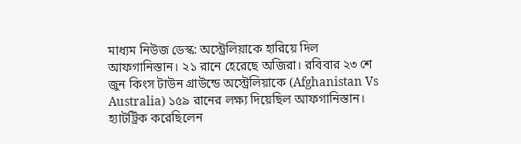মাধ্যম নিউজ ডেস্ক: অস্ট্রেলিয়াকে হারিয়ে দিল আফগানিস্তান। ২১ রানে হেরেছে অজিরা। রবিবার ২৩ শে জুন কিংস টাউন গ্রাউন্ডে অস্ট্রেলিয়াকে (Afghanistan Vs Australia) ১৫৯ রানের লক্ষ্য দিয়েছিল আফগানিস্তান। হ্যাটট্রিক করেছিলেন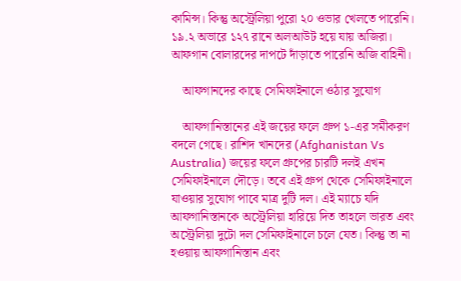কামিন্স। কিন্তু অস্ট্রেলিয়া পুরো ২০ ওভার খেলতে পারেনি। ১৯.২ অভারে ১২৭ রানে অলআউট হয়ে যায় অজিরা। আফগান বোলারদের দাপটে দাঁড়াতে পারেনি অজি বাহিনী।

    আফগানদের কাছে সেমিফাইনালে ওঠার সুযোগ

    আফগানিস্তানের এই জয়ের ফলে গ্রুপ ১-এর সমীকরণ বদলে গেছে। রাশিদ খানদের (Afghanistan Vs Australia) জয়ের ফলে গ্রুপের চারটি দলই এখন সেমিফাইনালে দৌড়ে। তবে এই গ্রুপ থেকে সেমিফাইনালে যাওয়ার সুযোগ পাবে মাত্র দুটি দল। এই ম্যাচে যদি আফগানিস্তানকে অস্ট্রেলিয়া হারিয়ে দিত তাহলে ভারত এবং অস্ট্রেলিয়া দুটো দল সেমিফাইনালে চলে যেত। কিন্তু তা না হওয়ায় আফগানিস্তান এবং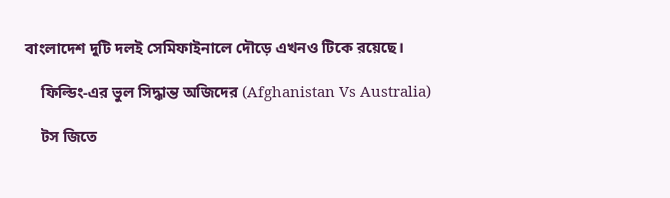বাংলাদেশ দুটি দলই সেমিফাইনালে দৌড়ে এখনও টিকে রয়েছে।

    ফিল্ডিং-এর ভুল সিদ্ধান্ত অজিদের (Afghanistan Vs Australia)

    টস জিতে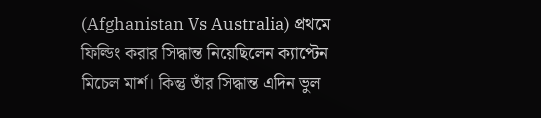(Afghanistan Vs Australia) প্রথমে ফিল্ডিং করার সিদ্ধান্ত নিয়েছিলেন ক্যাপ্টেন মিচেল মার্শ। কিন্তু তাঁর সিদ্ধান্ত এদিন ভুল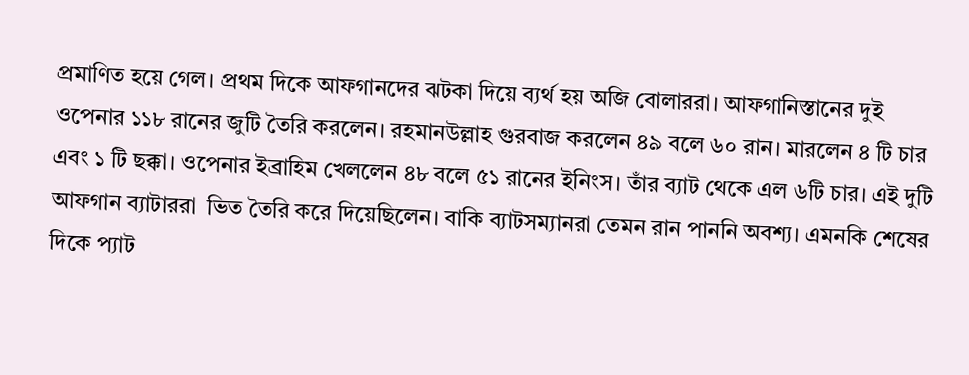প্রমাণিত হয়ে গেল। প্রথম দিকে আফগানদের ঝটকা দিয়ে ব্যর্থ হয় অজি বোলাররা। আফগানিস্তানের দুই ওপেনার ১১৮ রানের জুটি তৈরি করলেন। রহমানউল্লাহ গুরবাজ করলেন ৪৯ বলে ৬০ রান। মারলেন ৪ টি চার এবং ১ টি ছক্কা। ওপেনার ইব্রাহিম খেললেন ৪৮ বলে ৫১ রানের ইনিংস। তাঁর ব্যাট থেকে এল ৬টি চার। এই দুটি আফগান ব্যাটাররা  ভিত তৈরি করে দিয়েছিলেন। বাকি ব্যাটসম্যানরা তেমন রান পাননি অবশ্য। এমনকি শেষের দিকে প্যাট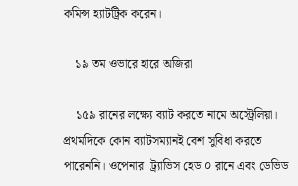কমিন্স হ্যাটট্রিক করেন।

    ১৯ তম ওভারে হারে অজিরা

    ১৫৯ রানের লক্ষ্যে ব্যাট করতে নামে অস্ট্রেলিয়া। প্রথমদিকে কোন ব্যাটসম্যানই বেশ সুবিধা করতে পারেননি। ওপেনার  ট্র্যাভিস হেড ০ রানে এবং ডেভিড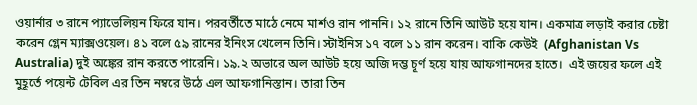ওয়ার্নার ৩ রানে প্যাভেলিয়ন ফিরে যান। পরবর্তীতে মাঠে নেমে মার্শও রান পাননি। ১২ রানে তিনি আউট হয়ে যান। একমাত্র লড়াই করার চেষ্টা করেন গ্লেন ম্যাক্সওয়েল। ৪১ বলে ৫৯ রানের ইনিংস খেলেন তিনি। স্টাইনিস ১৭ বলে ১১ রান করেন। বাকি কেউই  (Afghanistan Vs Australia) দুই অঙ্কের রান করতে পারেনি। ১৯.২ অভারে অল আউট হয়ে অজি দম্ভ চূর্ণ হয়ে যায় আফগানদের হাতে।  এই জয়ের ফলে এই মুহূর্তে পয়েন্ট টেবিল এর তিন নম্বরে উঠে এল আফগানিস্তান। তারা তিন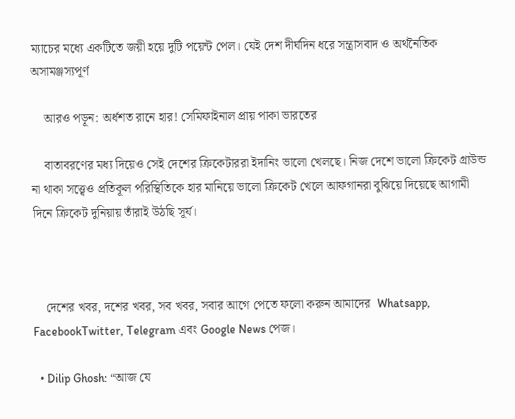ম্যাচের মধ্যে একটিতে জয়ী হয়ে দুটি পয়েন্ট পেল। যেই দেশ দীর্ঘদিন ধরে সন্ত্রাসবাদ ও অর্থনৈতিক অসামঞ্জস্যপূর্ণ

    আরও পড়ূন: অর্ধশত রানে হার! সেমিফাইনাল প্রায় পাকা ভারতের

    বাতাবরণের মধ্য দিয়েও সেই দেশের ক্রিকেটাররা ইদানিং ভালো খেলছে। নিজ দেশে ভালো ক্রিকেট গ্রাউন্ড না থাকা সত্ত্বেও প্রতিকূল পরিস্থিতিকে হার মানিয়ে ভালো ক্রিকেট খেলে আফগানরা বুঝিয়ে দিয়েছে আগামী দিনে ক্রিকেট দুনিয়ায় তাঁরাই উঠছি সূর্য।



    দেশের খবর, দশের খবর, সব খবর, সবার আগে পেতে ফলো করুন আমাদের  Whatsapp, FacebookTwitter, Telegram এবং Google News পেজ।

  • Dilip Ghosh: “আজ যে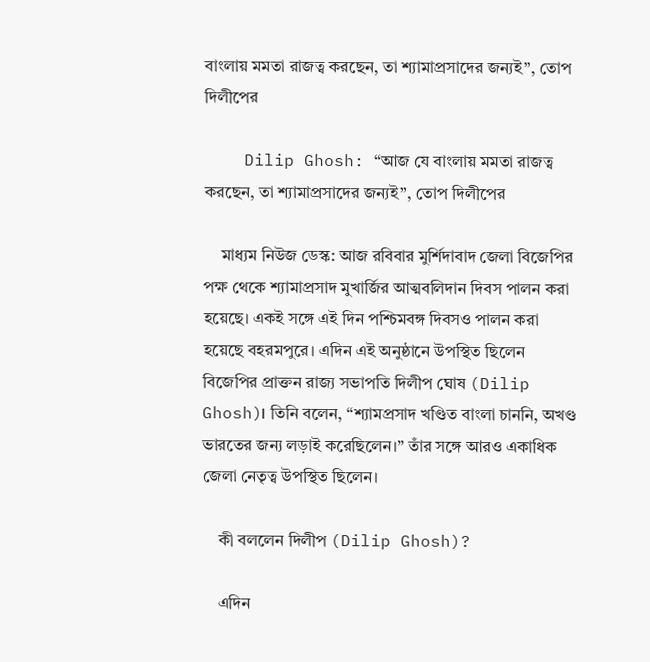বাংলায় মমতা রাজত্ব করছেন, তা শ্যামাপ্রসাদের জন্যই”, তোপ দিলীপের

    Dilip Ghosh: “আজ যে বাংলায় মমতা রাজত্ব করছেন, তা শ্যামাপ্রসাদের জন্যই”, তোপ দিলীপের

    মাধ্যম নিউজ ডেস্ক: আজ রবিবার মুর্শিদাবাদ জেলা বিজেপির পক্ষ থেকে শ্যামাপ্রসাদ মুখার্জির আত্মবলিদান দিবস পালন করা হয়েছে। একই সঙ্গে এই দিন পশ্চিমবঙ্গ দিবসও পালন করা হয়েছে বহরমপুরে। এদিন এই অনুষ্ঠানে উপস্থিত ছিলেন বিজেপির প্রাক্তন রাজ্য সভাপতি দিলীপ ঘোষ (Dilip Ghosh)। তিনি বলেন, “শ্যামপ্রসাদ খণ্ডিত বাংলা চাননি, অখণ্ড ভারতের জন্য লড়াই করেছিলেন।” তাঁর সঙ্গে আরও একাধিক জেলা নেতৃত্ব উপস্থিত ছিলেন।

    কী বললেন দিলীপ (Dilip Ghosh)?

    এদিন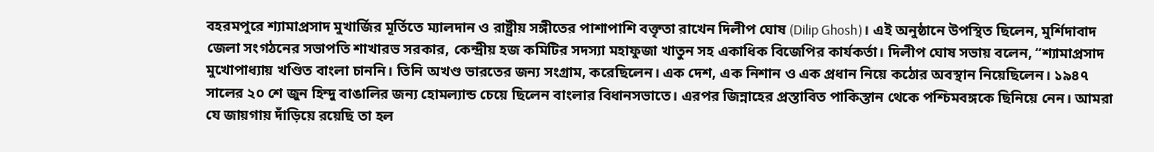বহরমপুরে শ্যামাপ্রসাদ মুখার্জির মূর্তিতে ম্যালদান ও রাষ্ট্রীয় সঙ্গীতের পাশাপাশি বক্তৃতা রাখেন দিলীপ ঘোষ (Dilip Ghosh)। এই অনুষ্ঠানে উপস্থিত ছিলেন, মুর্শিদাবাদ জেলা সংগঠনের সভাপতি শাখারভ সরকার, কেন্দ্রীয় হজ কমিটির সদস্যা মহাফুজা খাতুন সহ একাধিক বিজেপির কার্যকর্তা। দিলীপ ঘোষ সভায় বলেন, “শ্যামাপ্রসাদ মুখোপাধ্যায় খণ্ডিত বাংলা চাননি। তিনি অখণ্ড ভারতের জন্য সংগ্রাম, করেছিলেন। এক দেশ, এক নিশান ও এক প্রধান নিয়ে কঠোর অবস্থান নিয়েছিলেন। ১৯৪৭ সালের ২০ শে জুন হিন্দু বাঙালির জন্য হোমল্যান্ড চেয়ে ছিলেন বাংলার বিধানসভাতে। এরপর জিন্নাহের প্রস্তাবিত পাকিস্তান থেকে পশ্চিমবঙ্গকে ছিনিয়ে নেন। আমরা যে জায়গায় দাঁড়িয়ে রয়েছি তা হল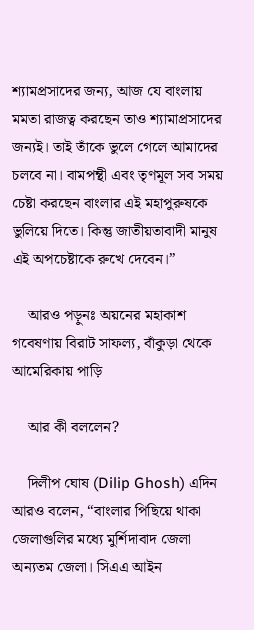শ্যামপ্রসাদের জন্য, আজ যে বাংলায় মমতা রাজত্ব করছেন তাও শ্যামাপ্রসাদের জন্যই। তাই তাঁকে ভুলে গেলে আমাদের চলবে না। বামপন্থী এবং তৃণমূল সব সময় চেষ্টা করছেন বাংলার এই মহাপুরুষকে ভুলিয়ে দিতে। কিন্তু জাতীয়তাবাদী মানুষ এই অপচেষ্টাকে রুখে দেবেন।”

    আরও পড়ুনঃ অয়নের মহাকাশ গবেষণায় বিরাট সাফল্য, বাঁকুড়া থেকে আমেরিকায় পাড়ি

    আর কী বললেন?

    দিলীপ ঘোষ (Dilip Ghosh) এদিন আরও বলেন, “বাংলার পিছিয়ে থাকা জেলাগুলির মধ্যে মুর্শিদাবাদ জেলা অন্যতম জেলা। সিএএ আইন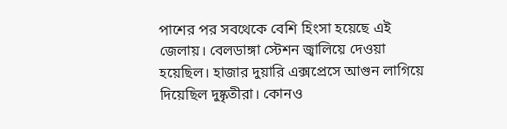পাশের পর সবথেকে বেশি হিংসা হয়েছে এই জেলায়। বেলডাঙ্গা স্টেশন জ্বালিয়ে দেওয়া হয়েছিল। হাজার দুয়ারি এক্সপ্রেসে আগুন লাগিয়ে দিয়েছিল দুষ্কৃতীরা। কোনও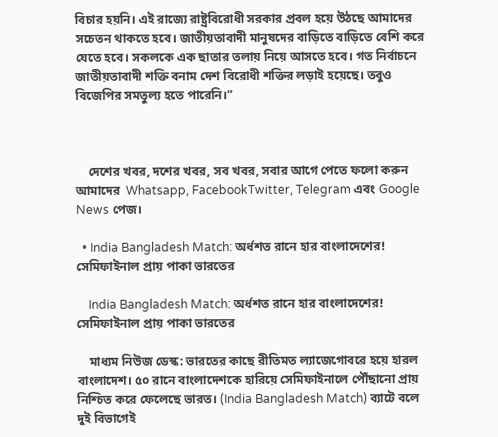বিচার হয়নি। এই রাজ্যে রাষ্ট্রবিরোধী সরকার প্রবল হয়ে উঠছে আমাদের সচেতন থাকতে হবে। জাতীয়তাবাদী মানুষদের বাড়িতে বাড়িতে বেশি করে যেতে হবে। সকলকে এক ছাতার তলায় নিয়ে আসতে হবে। গত নির্বাচনে জাতীয়তাবাদী শক্তি বনাম দেশ বিরোধী শক্তির লড়াই হয়েছে। তবুও বিজেপির সমতুল্য হতে পারেনি।”



    দেশের খবর, দশের খবর, সব খবর, সবার আগে পেতে ফলো করুন আমাদের  Whatsapp, FacebookTwitter, Telegram এবং Google News পেজ।

  • India Bangladesh Match: অর্ধশত রানে হার বাংলাদেশের! সেমিফাইনাল প্রায় পাকা ভারতের

    India Bangladesh Match: অর্ধশত রানে হার বাংলাদেশের! সেমিফাইনাল প্রায় পাকা ভারতের

    মাধ্যম নিউজ ডেস্ক: ভারতের কাছে রীতিমত ল্যাজেগোবরে হয়ে হারল বাংলাদেশ। ৫০ রানে বাংলাদেশকে হারিয়ে সেমিফাইনালে পৌঁছানো প্রায় নিশ্চিত করে ফেলেছে ভারত। (India Bangladesh Match) ব্যাটে বলে দুই বিভাগেই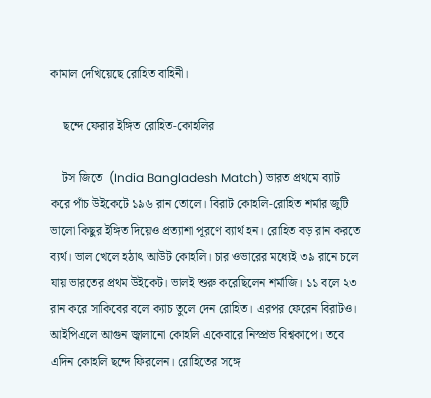কামাল দেখিয়েছে রোহিত বাহিনী।

    ছন্দে ফেরার ইঙ্গিত রোহিত-কোহলির

    টস জিতে  (India Bangladesh Match) ভারত প্রথমে ব্যাট করে পাঁচ উইকেটে ১৯৬ রান তোলে। বিরাট কোহলি-রোহিত শর্মার জুটি ভালো কিছুর ইঙ্গিত দিয়েও প্রত্যাশা পূরণে ব্যার্থ হন। রোহিত বড় রান করতে ব্যর্থ। ভাল খেলে হঠাৎ আউট কোহলি। চার ওভারের মধ্যেই ৩৯ রানে চলে যায় ভারতের প্রথম উইকেট। ভালই শুরু করেছিলেন শর্মাজি। ১১ বলে ২৩ রান করে সাকিবের বলে ক্যাচ তুলে দেন রোহিত। এরপর ফেরেন বিরাটও। আইপিএলে আগুন জ্বালানো কোহলি একেবারে নিস্প্রভ বিশ্বকাপে। তবে এদিন কোহলি ছন্দে ফিরলেন। রোহিতের সঙ্গে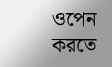ওপেন করতে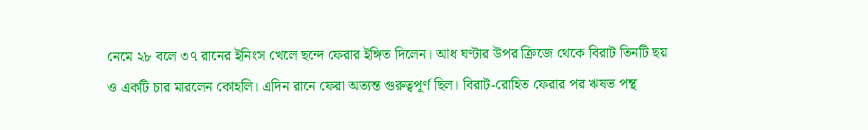নেমে ২৮ বলে ৩৭ রানের ইনিংস খেলে ছন্দে ফেরার ইঙ্গিত দিলেন। আধ ঘণ্টার উপর ক্রিজে থেকে বিরাট তিনটি ছয় ও একটি চার মারলেন কোহলি। এদিন রানে ফেরা অত্যন্ত গুরুত্বপূর্ণ ছিল। বিরাট-রোহিত ফেরার পর ঋষভ পন্থ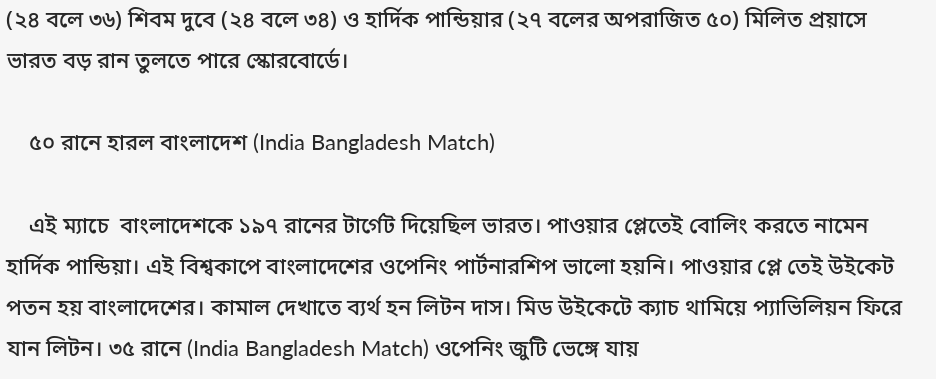(২৪ বলে ৩৬) শিবম দুবে (২৪ বলে ৩৪) ও হার্দিক পান্ডিয়ার (২৭ বলের অপরাজিত ৫০) মিলিত প্রয়াসে ভারত বড় রান তুলতে পারে স্কোরবোর্ডে।

    ৫০ রানে হারল বাংলাদেশ (India Bangladesh Match)

    এই ম্যাচে  বাংলাদেশকে ১৯৭ রানের টার্গেট দিয়েছিল ভারত। পাওয়ার প্লেতেই বোলিং করতে নামেন হার্দিক পান্ডিয়া। এই বিশ্বকাপে বাংলাদেশের ওপেনিং পার্টনারশিপ ভালো হয়নি। পাওয়ার প্লে তেই উইকেট পতন হয় বাংলাদেশের। কামাল দেখাতে ব্যর্থ হন লিটন দাস। মিড উইকেটে ক্যাচ থামিয়ে প্যাভিলিয়ন ফিরে যান লিটন। ৩৫ রানে (India Bangladesh Match) ওপেনিং জুটি ভেঙ্গে যায়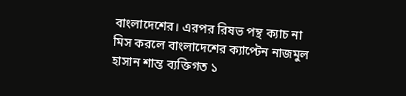বাংলাদেশের। এরপর রিষভ পন্থ ক্যাচ না মিস করলে বাংলাদেশের ক্যাপ্টেন নাজমুল হাসান শান্ত ব্যক্তিগত ১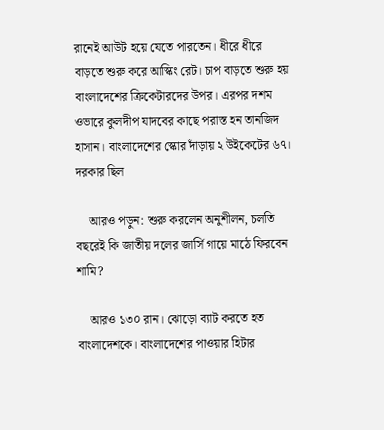রানেই আউট হয়ে যেতে পারতেন। ধীরে ধীরে বাড়তে শুরু করে আস্কিং রেট। চাপ বাড়তে শুরু হয় বাংলাদেশের ক্রিকেটারদের উপর। এরপর দশম ওভারে কুলদীপ যাদবের কাছে পরাস্ত হন তানজিদ হাসান। বাংলাদেশের স্কোর দাঁড়ায় ২ উইকেটের ৬৭। দরকার ছিল

    আরও পড়ুন: শুরু করলেন অনুশীলন, চলতি বছরেই কি জাতীয় দলের জার্সি গায়ে মাঠে ফিরবেন শামি?

    আরও ১৩০ রান। ঝোড়ো ব্যাট করতে হত বাংলাদেশকে। বাংলাদেশের পাওয়ার হিটার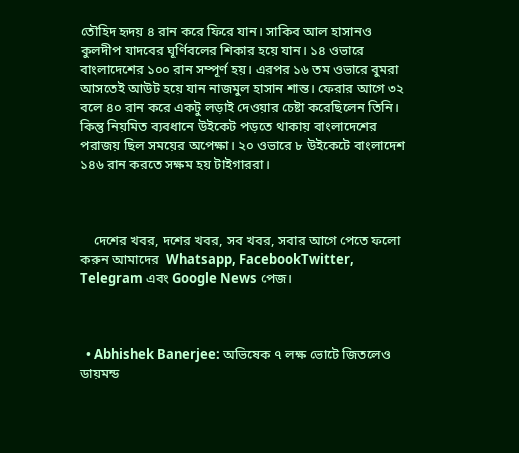তৌহিদ হৃদয় ৪ রান করে ফিরে যান। সাকিব আল হাসানও কুলদীপ যাদবের ঘূর্ণিবলের শিকার হয়ে যান। ১৪ ওভারে বাংলাদেশের ১০০ রান সম্পূর্ণ হয়। এরপর ১৬ তম ওভারে বুমরা আসতেই আউট হয়ে যান নাজমুল হাসান শান্ত। ফেরার আগে ৩২ বলে ৪০ রান করে একটু লড়াই দেওয়ার চেষ্টা করেছিলেন তিনি। কিন্তু নিয়মিত ব্যবধানে উইকেট পড়তে থাকায় বাংলাদেশের পরাজয় ছিল সময়ের অপেক্ষা। ২০ ওভারে ৮ উইকেটে বাংলাদেশ ১৪৬ রান করতে সক্ষম হয় টাইগাররা।



    দেশের খবর, দশের খবর, সব খবর, সবার আগে পেতে ফলো করুন আমাদের  Whatsapp, FacebookTwitter, Telegram এবং Google News পেজ।



  • Abhishek Banerjee: অভিষেক ৭ লক্ষ ভোটে জিতলেও ডায়মন্ড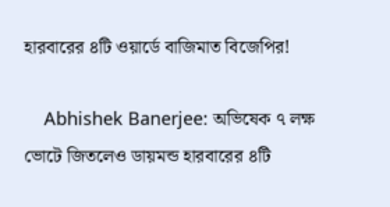হারবারের ৪টি ওয়ার্ডে বাজিমাত বিজেপির!

    Abhishek Banerjee: অভিষেক ৭ লক্ষ ভোটে জিতলেও ডায়মন্ড হারবারের ৪টি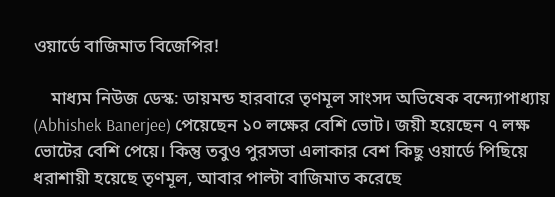ওয়ার্ডে বাজিমাত বিজেপির!

    মাধ্যম নিউজ ডেস্ক: ডায়মন্ড হারবারে তৃণমূল সাংসদ অভিষেক বন্দ্যোপাধ্যায় (Abhishek Banerjee) পেয়েছেন ১০ লক্ষের বেশি ভোট। জয়ী হয়েছেন ৭ লক্ষ ভোটের বেশি পেয়ে। কিন্তু তবুও পুরসভা এলাকার বেশ কিছু ওয়ার্ডে পিছিয়ে ধরাশায়ী হয়েছে তৃণমূল, আবার পাল্টা বাজিমাত করেছে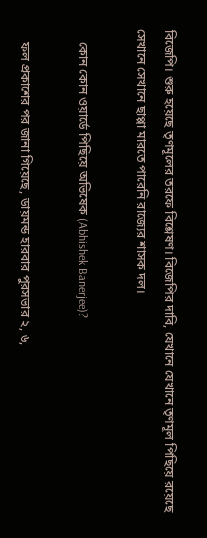বিজেপি। শুরু হয়েছে তৃণমূলের তরফে বিশ্লেষণ। বিজেপির দাবি, যেখানে যেখানে তৃণমূল পিছিয়ে রয়েছে সেখানে সেখানে ছাপ্পা মারতে পারেনি রাজ্যের শাসক দল।

    কোন কোন ওয়ার্ডে পিছিয়ে অভিষেক (Abhishek Banerjee)?

    ফল প্রকাশের পর জানা গিয়েছে, ডায়মন্ড হারবার পুরসভার ২, ৬,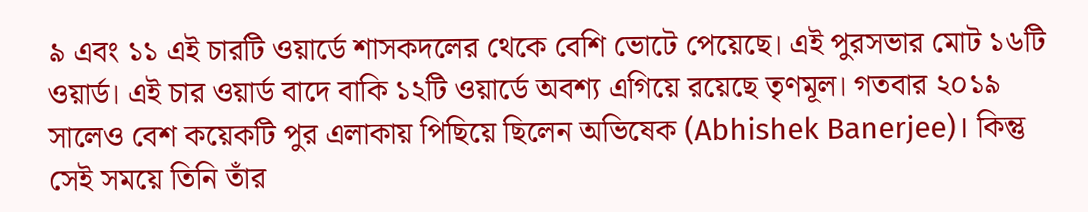৯ এবং ১১ এই চারটি ওয়ার্ডে শাসকদলের থেকে বেশি ভোটে পেয়েছে। এই পুরসভার মোট ১৬টি ওয়ার্ড। এই চার ওয়ার্ড বাদে বাকি ১২টি ওয়ার্ডে অবশ্য এগিয়ে রয়েছে তৃণমূল। গতবার ২০১৯ সালেও বেশ কয়েকটি পুর এলাকায় পিছিয়ে ছিলেন অভিষেক (Abhishek Banerjee)। কিন্তু সেই সময়ে তিনি তাঁর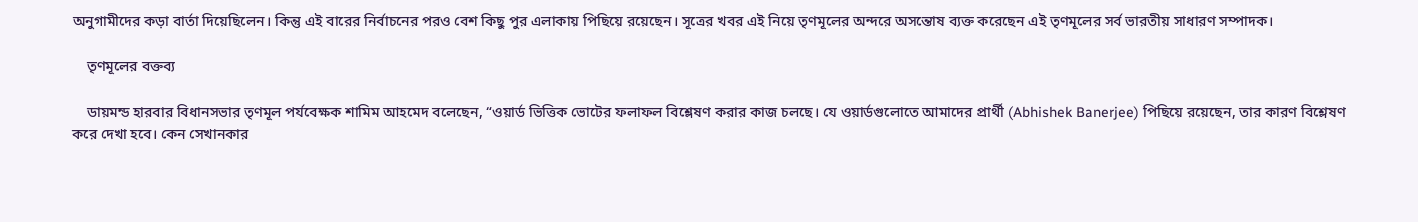অনুগামীদের কড়া বার্তা দিয়েছিলেন। কিন্তু এই বারের নির্বাচনের পরও বেশ কিছু পুর এলাকায় পিছিয়ে রয়েছেন। সূত্রের খবর এই নিয়ে তৃণমূলের অন্দরে অসন্তোষ ব্যক্ত করেছেন এই তৃণমূলের সর্ব ভারতীয় সাধারণ সম্পাদক।

    তৃণমূলের বক্তব্য

    ডায়মন্ড হারবার বিধানসভার তৃণমূল পর্যবেক্ষক শামিম আহমেদ বলেছেন, “ওয়ার্ড ভিত্তিক ভোটের ফলাফল বিশ্লেষণ করার কাজ চলছে। যে ওয়ার্ডগুলোতে আমাদের প্রার্থী (Abhishek Banerjee) পিছিয়ে রয়েছেন, তার কারণ বিশ্লেষণ করে দেখা হবে। কেন সেখানকার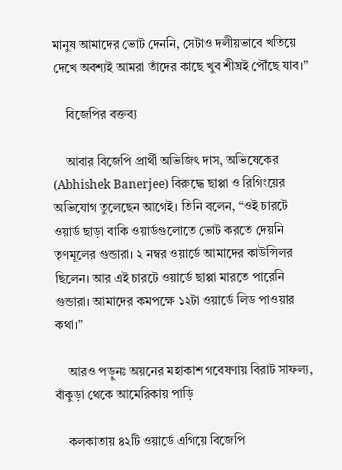মানুষ আমাদের ভোট দেননি, সেটাও দলীয়ভাবে খতিয়ে দেখে অবশ্যই আমরা তাঁদের কাছে খুব শীঘ্রই পৌঁছে যাব।”

    বিজেপির বক্তব্য

    আবার বিজেপি প্রার্থী অভিজিৎ দাস, অভিষেকের (Abhishek Banerjee) বিরুদ্ধে ছাপ্পা ও রিগিংয়ের অভিযোগ তুলেছেন আগেই। তিনি বলেন, “ওই চারটে ওয়ার্ড ছাড়া বাকি ওয়ার্ডগুলোতে ভোট করতে দেয়নি তৃণমূলের গুন্ডারা। ২ নম্বর ওয়ার্ডে আমাদের কাউন্সিলর ছিলেন। আর এই চারটে ওয়ার্ডে ছাপ্পা মারতে পারেনি গুন্ডারা। আমাদের কমপক্ষে ১২টা ওয়ার্ডে লিড পাওয়ার কথা।”

    আরও পড়ুনঃ অয়নের মহাকাশ গবেষণায় বিরাট সাফল্য, বাঁকুড়া থেকে আমেরিকায় পাড়ি

    কলকাতায় ৪২টি ওয়ার্ডে এগিয়ে বিজেপি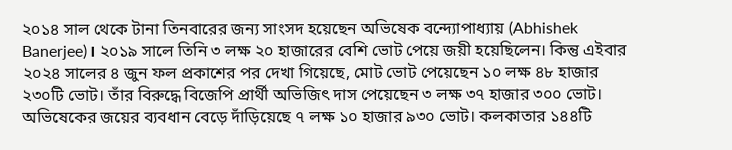২০১৪ সাল থেকে টানা তিনবারের জন্য সাংসদ হয়েছেন অভিষেক বন্দ্যোপাধ্যায় (Abhishek Banerjee)। ২০১৯ সালে তিনি ৩ লক্ষ ২০ হাজারের বেশি ভোট পেয়ে জয়ী হয়েছিলেন। কিন্তু এইবার ২০২৪ সালের ৪ জুন ফল প্রকাশের পর দেখা গিয়েছে, মোট ভোট পেয়েছেন ১০ লক্ষ ৪৮ হাজার ২৩০টি ভোট। তাঁর বিরুদ্ধে বিজেপি প্রার্থী অভিজিৎ দাস পেয়েছেন ৩ লক্ষ ৩৭ হাজার ৩০০ ভোট। অভিষেকের জয়ের ব্যবধান বেড়ে দাঁড়িয়েছে ৭ লক্ষ ১০ হাজার ৯৩০ ভোট। কলকাতার ১৪৪টি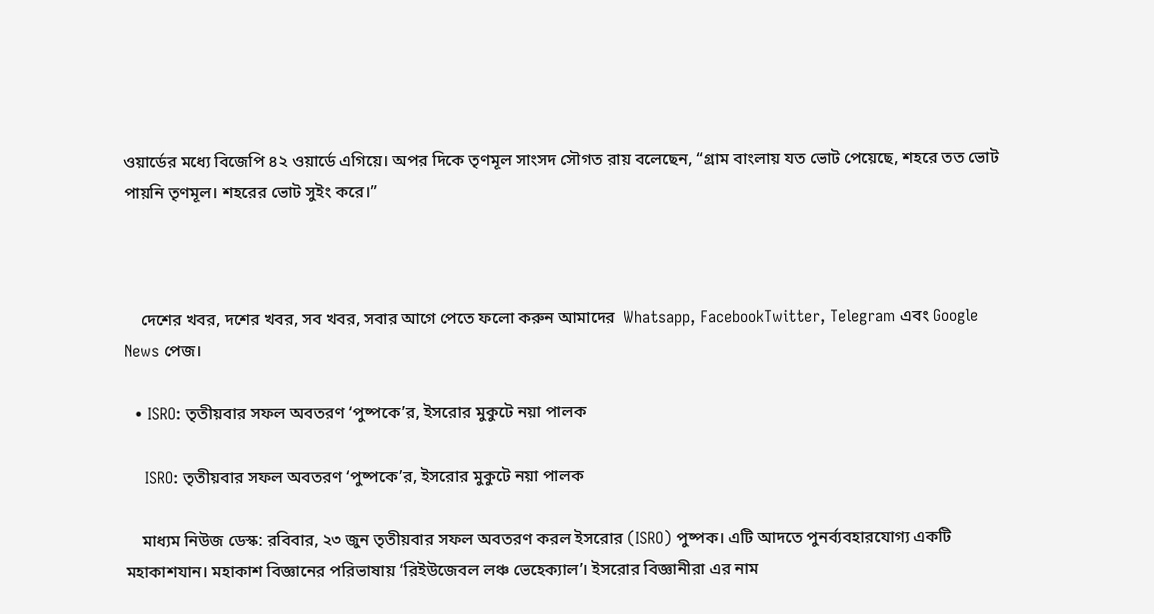ওয়ার্ডের মধ্যে বিজেপি ৪২ ওয়ার্ডে এগিয়ে। অপর দিকে তৃণমূল সাংসদ সৌগত রায় বলেছেন, “গ্রাম বাংলায় যত ভোট পেয়েছে, শহরে তত ভোট পায়নি তৃণমূল। শহরের ভোট সুইং করে।”



    দেশের খবর, দশের খবর, সব খবর, সবার আগে পেতে ফলো করুন আমাদের  Whatsapp, FacebookTwitter, Telegram এবং Google News পেজ।

  • ISRO: তৃতীয়বার সফল অবতরণ ‘পুষ্পকে’র, ইসরোর মুকুটে নয়া পালক

    ISRO: তৃতীয়বার সফল অবতরণ ‘পুষ্পকে’র, ইসরোর মুকুটে নয়া পালক

    মাধ্যম নিউজ ডেস্ক: রবিবার, ২৩ জুন তৃতীয়বার সফল অবতরণ করল ইসরোর (ISRO) পুষ্পক। এটি আদতে পুনর্ব্যবহারযোগ্য একটি মহাকাশযান। মহাকাশ বিজ্ঞানের পরিভাষায় ‘রিইউজেবল লঞ্চ ভেহেক্যাল’। ইসরোর বিজ্ঞানীরা এর নাম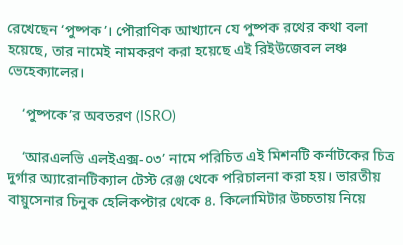রেখেছেন ‘পুষ্পক’। পৌরাণিক আখ্যানে যে পুষ্পক রথের কথা বলা হয়েছে, তার নামেই নামকরণ করা হয়েছে এই রিইউজেবল লঞ্চ ভেহেক্যালের।

    ‘পুষ্পকে’র অবতরণ (ISRO)

    ‘আরএলভি এলইএক্স-০৩’ নামে পরিচিত এই মিশনটি কর্নাটকের চিত্র দুর্গার অ্যারোনটিক্যাল টেস্ট রেঞ্জ থেকে পরিচালনা করা হয়। ভারতীয় বায়ুসেনার চিনুক হেলিকপ্টার থেকে ৪. কিলোমিটার উচ্চতায় নিয়ে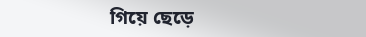গিয়ে ছেড়ে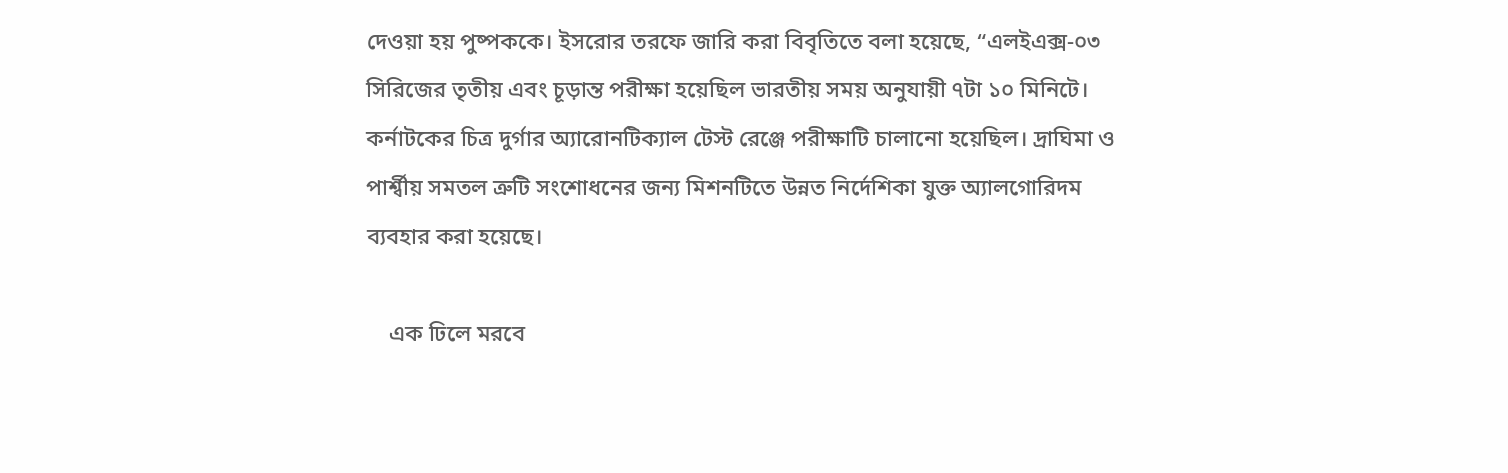দেওয়া হয় পুষ্পককে। ইসরোর তরফে জারি করা বিবৃতিতে বলা হয়েছে, “এলইএক্স-০৩ সিরিজের তৃতীয় এবং চূড়ান্ত পরীক্ষা হয়েছিল ভারতীয় সময় অনুযায়ী ৭টা ১০ মিনিটে। কর্নাটকের চিত্র দুর্গার অ্যারোনটিক্যাল টেস্ট রেঞ্জে পরীক্ষাটি চালানো হয়েছিল। দ্রাঘিমা ও পার্শ্বীয় সমতল ত্রুটি সংশোধনের জন্য মিশনটিতে উন্নত নির্দেশিকা যুক্ত অ্যালগোরিদম ব্যবহার করা হয়েছে।

    এক ঢিলে মরবে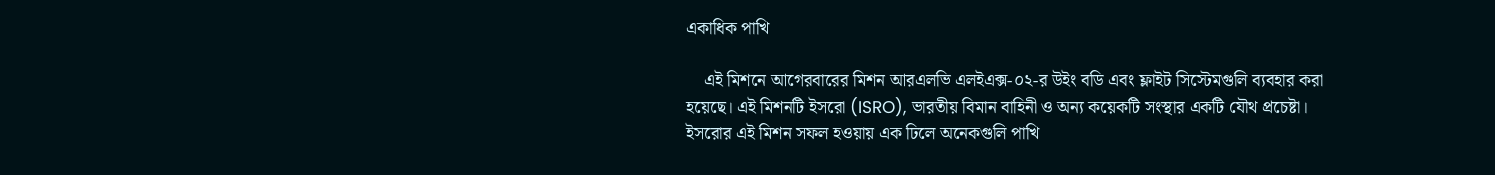একাধিক পাখি

    এই মিশনে আগেরবারের মিশন আরএলভি এলইএক্স-০২-র উইং বডি এবং ফ্লাইট সিস্টেমগুলি ব্যবহার করা হয়েছে। এই মিশনটি ইসরো (ISRO), ভারতীয় বিমান বাহিনী ও অন্য কয়েকটি সংস্থার একটি যৌথ প্রচেষ্টা। ইসরোর এই মিশন সফল হওয়ায় এক ঢিলে অনেকগুলি পাখি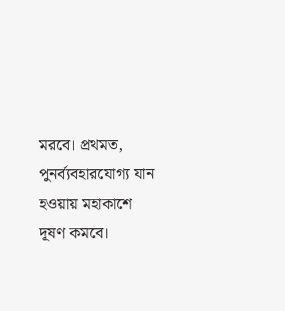মরবে। প্রথমত, পুনর্ব্যবহারযোগ্য যান হওয়ায় মহাকাশে দূষণ কমবে।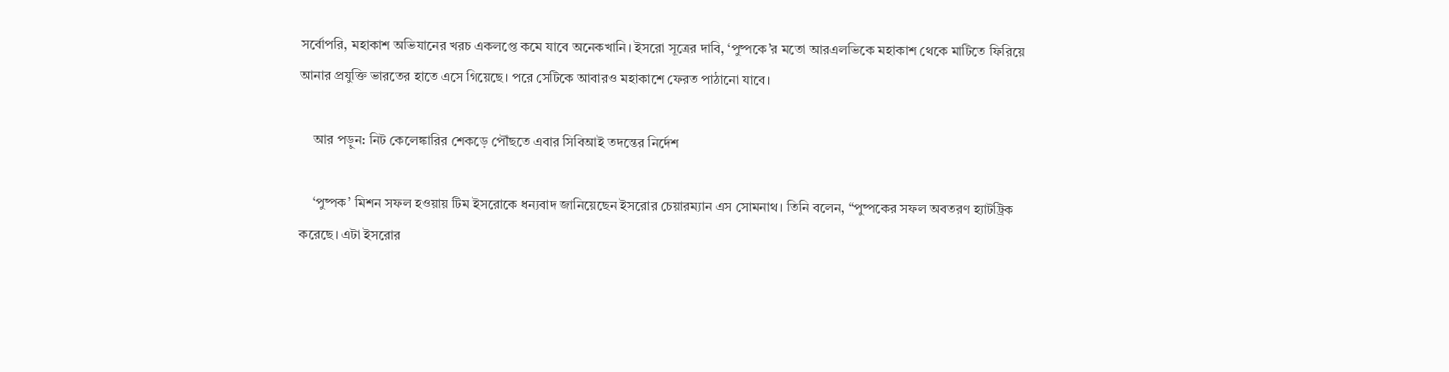সর্বোপরি, মহাকাশ অভিযানের খরচ একলপ্তে কমে যাবে অনেকখানি। ইসরো সূত্রের দাবি, ‘পুষ্পকে’র মতো আরএলভিকে মহাকাশ থেকে মাটিতে ফিরিয়ে আনার প্রযুক্তি ভারতের হাতে এসে গিয়েছে। পরে সেটিকে আবারও মহাকাশে ফেরত পাঠানো যাবে।

    আর পড়ুন: নিট কেলেঙ্কারির শেকড়ে পৌঁছতে এবার সিবিআই তদন্তের নির্দেশ

    ‘পুষ্পক’ মিশন সফল হওয়ায় টিম ইসরোকে ধন্যবাদ জানিয়েছেন ইসরোর চেয়ারম্যান এস সোমনাথ। তিনি বলেন, “পুষ্পকের সফল অবতরণ হ্যাটট্রিক করেছে। এটা ইসরোর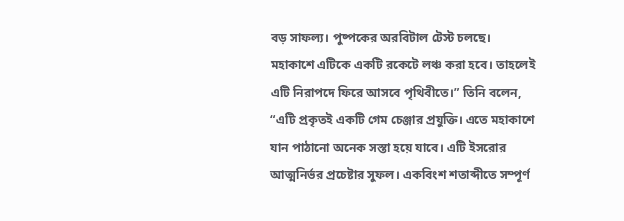বড় সাফল্য। পুষ্পকের অরবিটাল টেস্ট চলছে। মহাকাশে এটিকে একটি রকেটে লঞ্চ করা হবে। তাহলেই এটি নিরাপদে ফিরে আসবে পৃথিবীতে।” তিনি বলেন, “এটি প্রকৃতই একটি গেম চেঞ্জার প্রযুক্তি। এতে মহাকাশে যান পাঠানো অনেক সস্তা হয়ে যাবে। এটি ইসরোর আত্মনির্ভর প্রচেষ্টার সুফল। একবিংশ শতাব্দীতে সম্পূর্ণ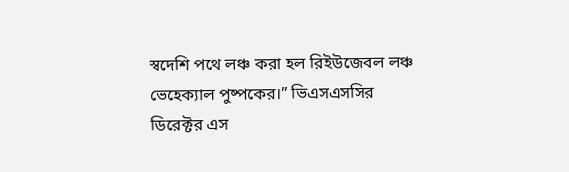স্বদেশি পথে লঞ্চ করা হল রিইউজেবল লঞ্চ ভেহেক্যাল পুষ্পকের।” ভিএসএসসির ডিরেক্টর এস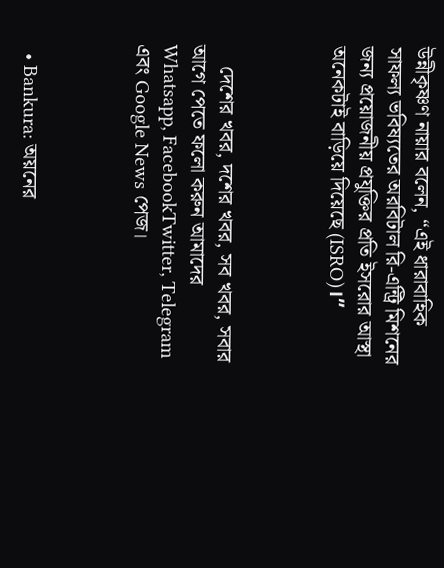উন্নীকৃষ্ণণ নায়ার বলেন, “এই ধারাবাহিক সাফল্য ভবিষ্যতের অরবিটাল রি-এন্ট্রি মিশনের জন্য প্রয়োজনীয় প্রযুক্তির প্রতি ইসরোর আস্থা অনেকটাই বাড়িয়ে দিয়েছে (ISRO)।”



    দেশের খবর, দশের খবর, সব খবর, সবার আগে পেতে ফলো করুন আমাদের  Whatsapp, FacebookTwitter, Telegram এবং Google News পেজ।



  • Bankura: অয়নের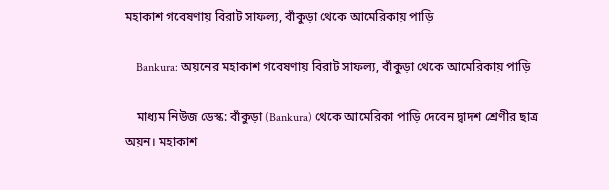মহাকাশ গবেষণায় বিরাট সাফল্য, বাঁকুড়া থেকে আমেরিকায় পাড়ি

    Bankura: অয়নের মহাকাশ গবেষণায় বিরাট সাফল্য, বাঁকুড়া থেকে আমেরিকায় পাড়ি

    মাধ্যম নিউজ ডেস্ক: বাঁকুড়া (Bankura) থেকে আমেরিকা পাড়ি দেবেন দ্বাদশ শ্রেণীর ছাত্র অয়ন। মহাকাশ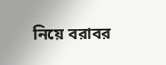নিয়ে বরাবর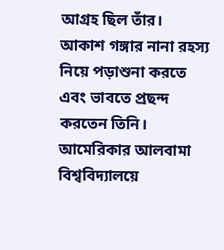আগ্রহ ছিল তাঁর। আকাশ গঙ্গার নানা রহস্য নিয়ে পড়াশুনা করতে এবং ভাবতে প্রছন্দ করতেন তিনি। আমেরিকার আলবামা বিশ্ববিদ্যালয়ে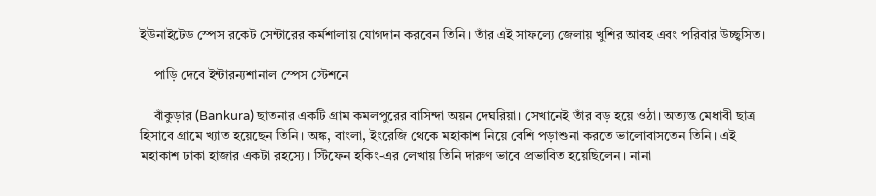ইউনাইটেড স্পেস রকেট সেন্টারের কর্মশালায় যোগদান করবেন তিনি। তাঁর এই সাফল্যে জেলায় খুশির আবহ এবং পরিবার উচ্ছ্বসিত।

    পাড়ি দেবে ইন্টারন্যশানাল স্পেস স্টেশনে

    বাঁকুড়ার (Bankura) ছাতনার একটি গ্রাম কমলপুরের বাসিন্দা অয়ন দেঘরিয়া। সেখানেই তাঁর বড় হয়ে ওঠা। অত্যন্ত মেধাবী ছাত্র হিসাবে গ্রামে খ্যাত হয়েছেন তিনি। অঙ্ক, বাংলা, ইংরেজি থেকে মহাকাশ নিয়ে বেশি পড়াশুনা করতে ভালোবাসতেন তিনি। এই মহাকাশ ঢাকা হাজার একটা রহস্যে। স্টিফেন হকিং-এর লেখায় তিনি দারুণ ভাবে প্রভাবিত হয়েছিলেন। নানা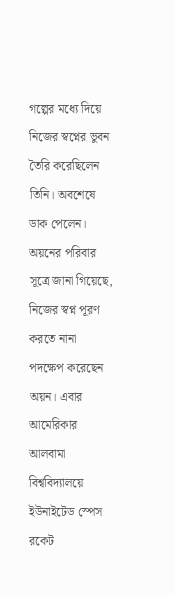গল্পের মধ্যে দিয়ে নিজের স্বপ্নের ভুবন তৈরি করেছিলেন তিনি। অবশেষে ডাক পেলেন। অয়নের পরিবার সূত্রে জানা গিয়েছে, নিজের স্বপ্ন পূরণ করতে নানা পদক্ষেপ করেছেন অয়ন। এবার আমেরিকার আলবামা বিশ্ববিদ্যালয়ে ইউনাইটেড স্পেস রকেট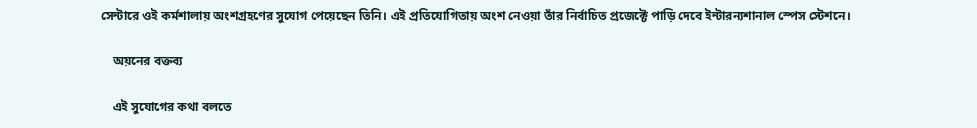সেন্টারে ওই কর্মশালায় অংশগ্রহণের সুযোগ পেয়েছেন তিনি। এই প্রতিযোগিতায় অংশ নেওয়া তাঁর নির্বাচিত প্রজেক্টে পাড়ি দেবে ইন্টারন্যশানাল স্পেস স্টেশনে।

    অয়নের বক্তব্য

    এই সুযোগের কথা বলতে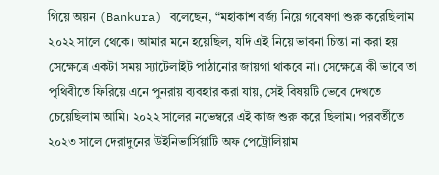গিয়ে অয়ন (Bankura) বলেছেন, “মহাকাশ বর্জ্য নিয়ে গবেষণা শুরু করেছিলাম ২০২২ সালে থেকে। আমার মনে হয়েছিল, যদি এই নিয়ে ভাবনা চিন্তা না করা হয় সেক্ষেত্রে একটা সময় স্যাটেলাইট পাঠানোর জায়গা থাকবে না। সেক্ষেত্রে কী ভাবে তা পৃথিবীতে ফিরিয়ে এনে পুনরায় ব্যবহার করা যায়, সেই বিষয়টি ভেবে দেখতে চেয়েছিলাম আমি। ২০২২ সালের নভেম্বরে এই কাজ শুরু করে ছিলাম। পরবর্তীতে ২০২৩ সালে দেরাদুনের উইনিভার্সিয়াটি অফ পেট্রোলিয়াম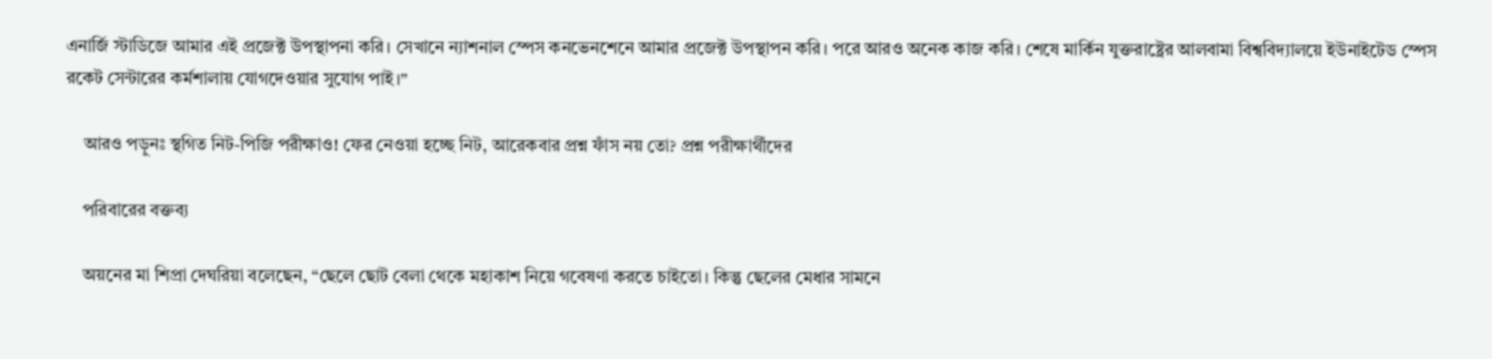এনার্জি স্টাডিজে আমার এই প্রজেক্ট উপস্থাপনা করি। সেখানে ন্যাশনাল স্পেস কনভেনশেনে আমার প্রজেক্ট উপস্থাপন করি। পরে আরও অনেক কাজ করি। শেষে মার্কিন যুক্তরাষ্ট্রের আলবামা বিশ্ববিদ্যালয়ে ইউনাইটেড স্পেস রকেট সেন্টারের কর্মশালায় যোগদেওয়ার সুযোগ পাই।”

    আরও পড়ুনঃ স্থগিত নিট-পিজি পরীক্ষাও! ফের নেওয়া হচ্ছে নিট, আরেকবার প্রশ্ন ফাঁস নয় তো? প্রশ্ন পরীক্ষার্থীদের

    পরিবারের বক্তব্য

    অয়নের মা শিপ্রা দেঘরিয়া বলেছেন, “ছেলে ছোট বেলা থেকে মহাকাশ নিয়ে গবেষণা করতে চাইতো। কিন্তু ছেলের মেধার সামনে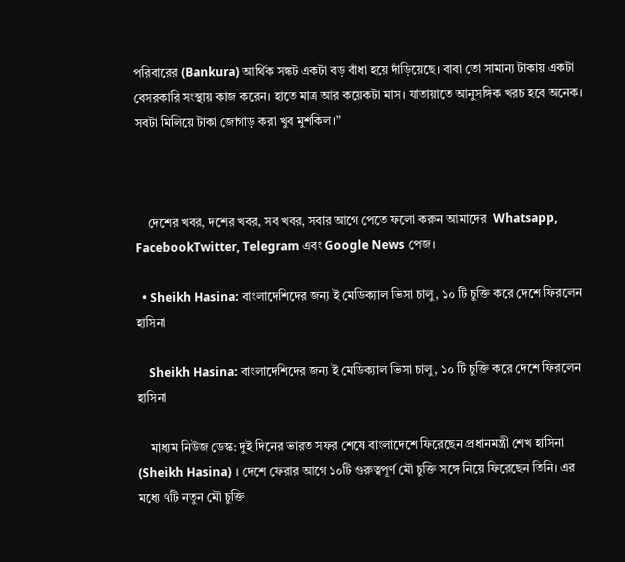পরিবারের (Bankura) আর্থিক সঙ্কট একটা বড় বাঁধা হয়ে দাঁড়িয়েছে। বাবা তো সামান্য টাকায় একটা বেসরকারি সংস্থায় কাজ করেন। হাতে মাত্র আর কয়েকটা মাস। যাতায়াতে আনুসঙ্গিক খরচ হবে অনেক। সবটা মিলিয়ে টাকা জোগাড় করা খুব মুশকিল।”



    দেশের খবর, দশের খবর, সব খবর, সবার আগে পেতে ফলো করুন আমাদের  Whatsapp, FacebookTwitter, Telegram এবং Google News পেজ।

  • Sheikh Hasina: বাংলাদেশিদের জন্য ই মেডিক্যাল ভিসা চালু, ১০ টি চুক্তি করে দেশে ফিরলেন হাসিনা

    Sheikh Hasina: বাংলাদেশিদের জন্য ই মেডিক্যাল ভিসা চালু, ১০ টি চুক্তি করে দেশে ফিরলেন হাসিনা

    মাধ্যম নিউজ ডেস্ক: দুই দিনের ভারত সফর শেষে বাংলাদেশে ফিরেছেন প্রধানমন্ত্রী শেখ হাসিনা (Sheikh Hasina) । দেশে ফেরার আগে ১০টি গুরুত্বপূর্ণ মৌ চুক্তি সঙ্গে নিয়ে ফিরেছেন তিনি। এর মধ্যে ৭টি নতুন মৌ চুক্তি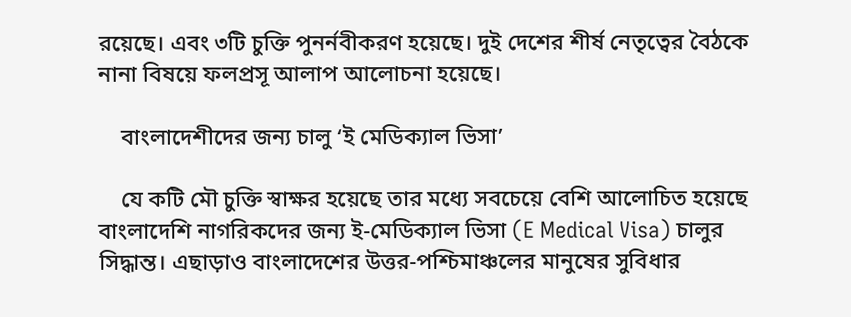রয়েছে। এবং ৩টি চুক্তি পুনর্নবীকরণ হয়েছে। দুই দেশের শীর্ষ নেতৃত্বের বৈঠকে নানা বিষয়ে ফলপ্রসূ আলাপ আলোচনা হয়েছে।

    বাংলাদেশীদের জন্য চালু ‘ই মেডিক্যাল ভিসা’

    যে কটি মৌ চুক্তি স্বাক্ষর হয়েছে তার মধ্যে সবচেয়ে বেশি আলোচিত হয়েছে বাংলাদেশি নাগরিকদের জন্য ই-মেডিক্যাল ভিসা (E Medical Visa) চালুর সিদ্ধান্ত। এছাড়াও বাংলাদেশের উত্তর-পশ্চিমাঞ্চলের মানুষের সুবিধার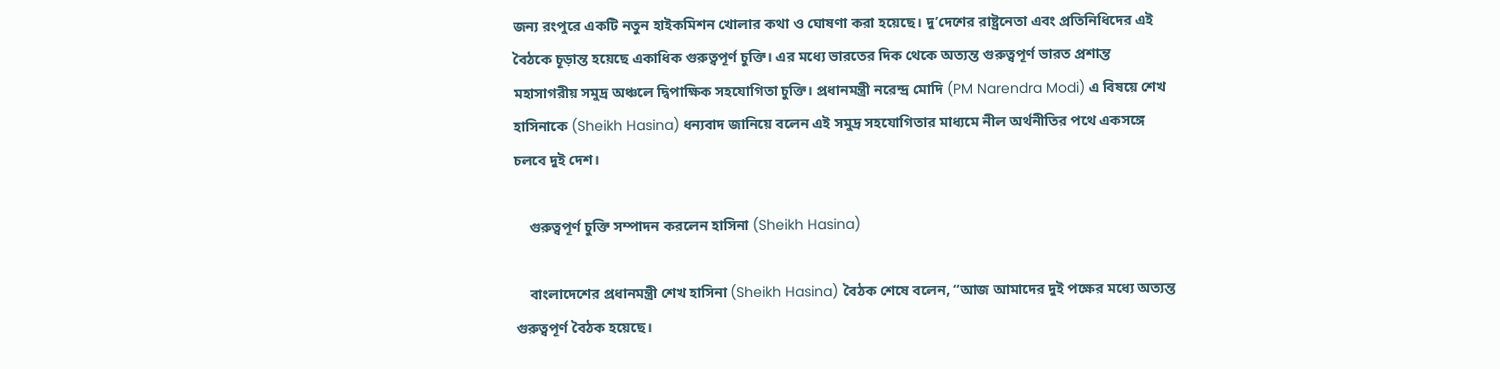জন্য রংপুরে একটি নতুন হাইকমিশন খোলার কথা ও ঘোষণা করা হয়েছে। দু’দেশের রাষ্ট্রনেতা এবং প্রতিনিধিদের এই বৈঠকে চূড়ান্ত হয়েছে একাধিক গুরুত্বপূর্ণ চুক্তি। এর মধ্যে ভারতের দিক থেকে অত্যন্ত গুরুত্বপূর্ণ ভারত প্রশান্ত মহাসাগরীয় সমুদ্র অঞ্চলে দ্বিপাক্ষিক সহযোগিতা চুক্তি। প্রধানমন্ত্রী নরেন্দ্র মোদি (PM Narendra Modi) এ বিষয়ে শেখ হাসিনাকে (Sheikh Hasina) ধন্যবাদ জানিয়ে বলেন এই সমুদ্র সহযোগিতার মাধ্যমে নীল অর্থনীতির পথে একসঙ্গে চলবে দুই দেশ।

    গুরুত্বপূর্ণ চুক্তি সম্পাদন করলেন হাসিনা (Sheikh Hasina)

    বাংলাদেশের প্রধানমন্ত্রী শেখ হাসিনা (Sheikh Hasina) বৈঠক শেষে বলেন, “আজ আমাদের দুই পক্ষের মধ্যে অত্যন্ত গুরুত্বপূর্ণ বৈঠক হয়েছে।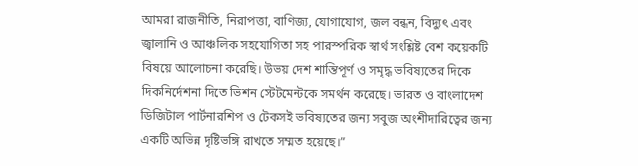আমরা রাজনীতি, নিরাপত্তা, বাণিজ্য, যোগাযোগ, জল বন্ধন, বিদ্যুৎ এবং জ্বালানি ও আঞ্চলিক সহযোগিতা সহ পারস্পরিক স্বার্থ সংশ্লিষ্ট বেশ কয়েকটি বিষয়ে আলোচনা করেছি। উভয় দেশ শান্তিপূর্ণ ও সমৃদ্ধ ভবিষ্যতের দিকে দিকনির্দেশনা দিতে ভিশন স্টেটমেন্টকে সমর্থন করেছে। ভারত ও বাংলাদেশ ডিজিটাল পার্টনারশিপ ও টেকসই ভবিষ্যতের জন্য সবুজ অংশীদারিত্বের জন্য একটি অভিন্ন দৃষ্টিভঙ্গি রাখতে সম্মত হয়েছে।”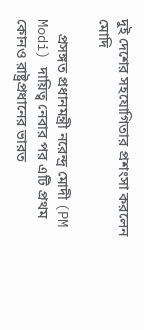দুই দেশের সহযোগিতার প্রশংসা করলেন মোদি

    প্রসঙ্গত প্রধানমন্ত্রী নরেন্দ্র মোদী (PM Modi) দায়িত্ব নেবার পর এটি প্রথম কোনও রাষ্ট্রপ্রধানের ভারত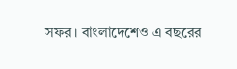সফর। বাংলাদেশেও এ বছরের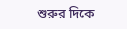শুরুর দিকে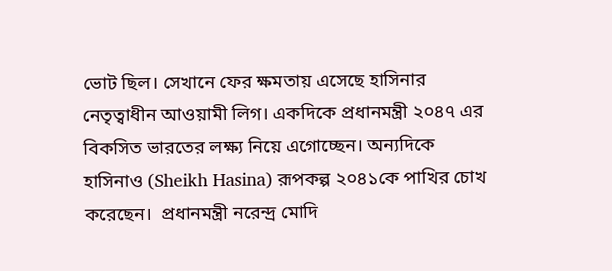ভোট ছিল। সেখানে ফের ক্ষমতায় এসেছে হাসিনার নেতৃত্বাধীন আওয়ামী লিগ। একদিকে প্রধানমন্ত্রী ২০৪৭ এর বিকসিত ভারতের লক্ষ্য নিয়ে এগোচ্ছেন। অন্যদিকে হাসিনাও (Sheikh Hasina) রূপকল্প ২০৪১কে পাখির চোখ করেছেন।  প্রধানমন্ত্রী নরেন্দ্র মোদি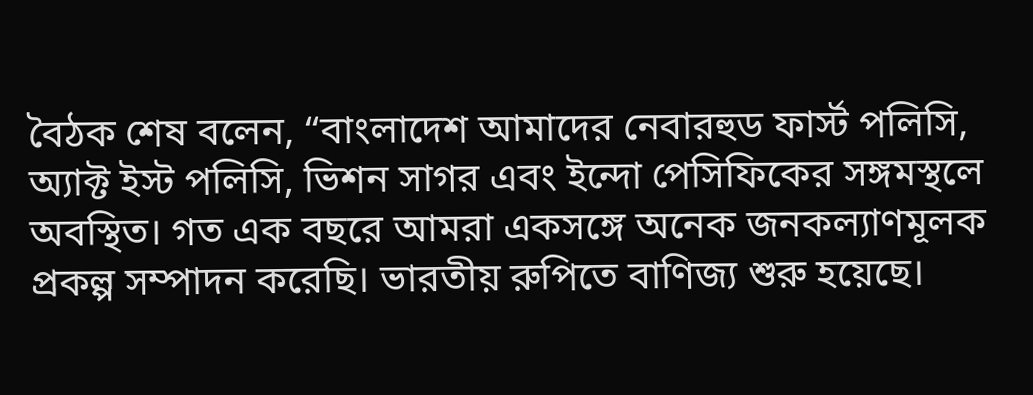বৈঠক শেষ বলেন, “বাংলাদেশ আমাদের নেবারহুড ফার্স্ট পলিসি, অ্যাক্ট ইস্ট পলিসি, ভিশন সাগর এবং ইন্দো পেসিফিকের সঙ্গমস্থলে অবস্থিত। গত এক বছরে আমরা একসঙ্গে অনেক জনকল্যাণমূলক প্রকল্প সম্পাদন করেছি। ভারতীয় রুপিতে বাণিজ্য শুরু হয়েছে।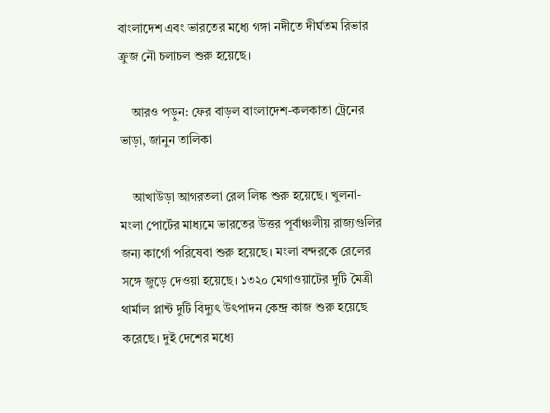বাংলাদেশ এবং ভারতের মধ্যে গঙ্গা নদীতে দীর্ঘতম রিভার ক্রুজ নৌ চলাচল শুরু হয়েছে।

    আরও পড়ুন: ফের বাড়ল বাংলাদেশ-কলকাতা ট্রেনের ভাড়া, জানুন তালিকা

    আখাউড়া আগরতলা রেল লিঙ্ক শুরু হয়েছে। খুলনা-মংলা পোর্টের মাধ্যমে ভারতের উত্তর পূর্বাঞ্চলীয় রাজ্যগুলির জন্য কার্গো পরিষেবা শুরু হয়েছে। মংলা বন্দরকে রেলের সঙ্গে জুড়ে দেওয়া হয়েছে। ১৩২০ মেগাওয়াটের দুটি মৈত্রী থার্মাল প্লান্ট দুটি বিদ্যুৎ উৎপাদন কেন্দ্র কাজ শুরু হয়েছে করেছে। দুই দেশের মধ্যে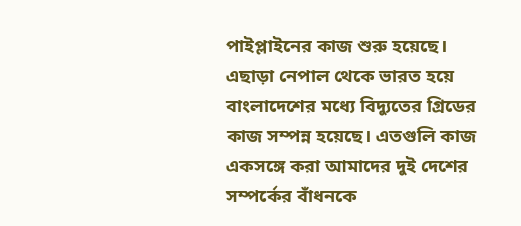পাইপ্লাইনের কাজ শুরু হয়েছে। এছাড়া নেপাল থেকে ভারত হয়ে বাংলাদেশের মধ্যে বিদ্যুতের গ্রিডের কাজ সম্পন্ন হয়েছে। এতগুলি কাজ একসঙ্গে করা আমাদের দুই দেশের সম্পর্কের বাঁধনকে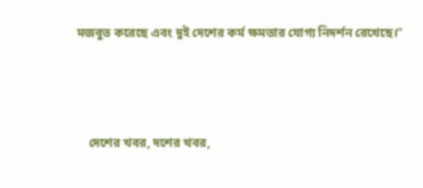মজবুত করেছে এবং দুই দেশের কর্ম ক্ষমতার যোগ্য নিদর্শন রেখেছে।”



    দেশের খবর, দশের খবর,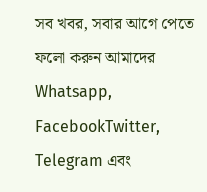সব খবর, সবার আগে পেতে ফলো করুন আমাদের  Whatsapp, FacebookTwitter, Telegram এবং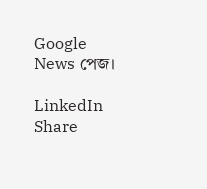Google News পেজ।

LinkedIn
Share